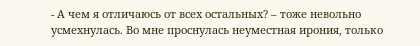- А чем я отличаюсь от всех остальных? – тоже невольно усмехнулась. Во мне проснулась неуместная ирония, только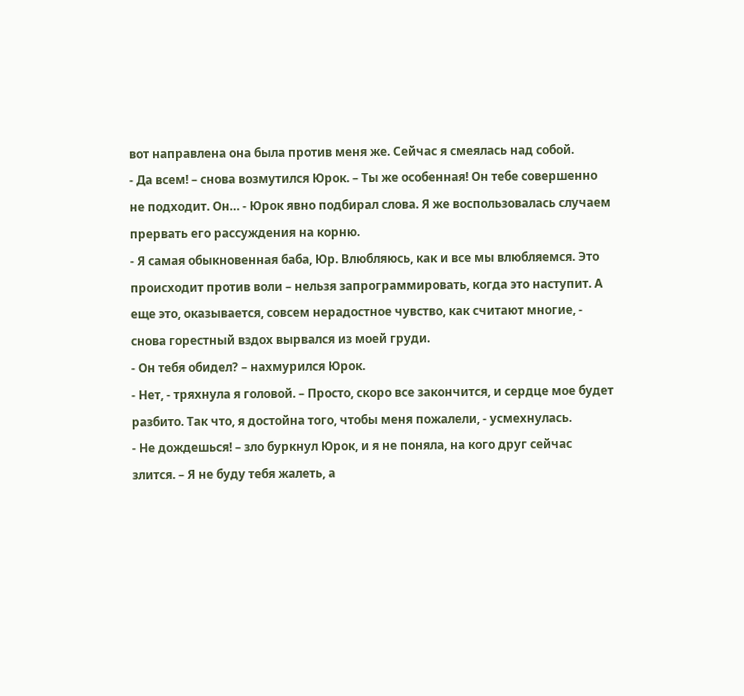вот направлена она была против меня же. Сейчас я смеялась над собой.
- Да всем! – снова возмутился Юрок. – Ты же особенная! Он тебе совершенно не подходит. Он… - Юрок явно подбирал слова. Я же воспользовалась случаем прервать его рассуждения на корню.
- Я самая обыкновенная баба, Юр. Влюбляюсь, как и все мы влюбляемся. Это происходит против воли – нельзя запрограммировать, когда это наступит. А еще это, оказывается, совсем нерадостное чувство, как считают многие, - снова горестный вздох вырвался из моей груди.
- Он тебя обидел? – нахмурился Юрок.
- Нет, - тряхнула я головой. – Просто, скоро все закончится, и сердце мое будет разбито. Так что, я достойна того, чтобы меня пожалели, - усмехнулась.
- Не дождешься! – зло буркнул Юрок, и я не поняла, на кого друг сейчас злится. – Я не буду тебя жалеть, а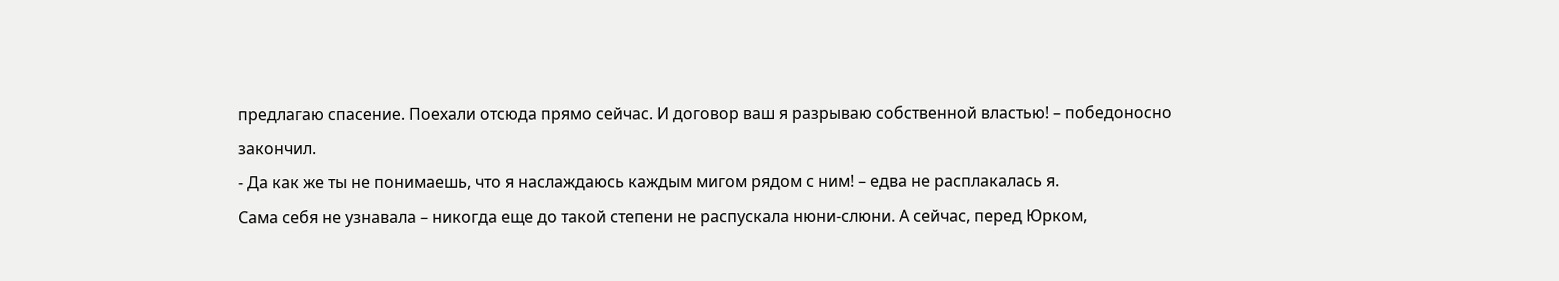предлагаю спасение. Поехали отсюда прямо сейчас. И договор ваш я разрываю собственной властью! – победоносно закончил.
- Да как же ты не понимаешь, что я наслаждаюсь каждым мигом рядом с ним! – едва не расплакалась я.
Сама себя не узнавала – никогда еще до такой степени не распускала нюни-слюни. А сейчас, перед Юрком,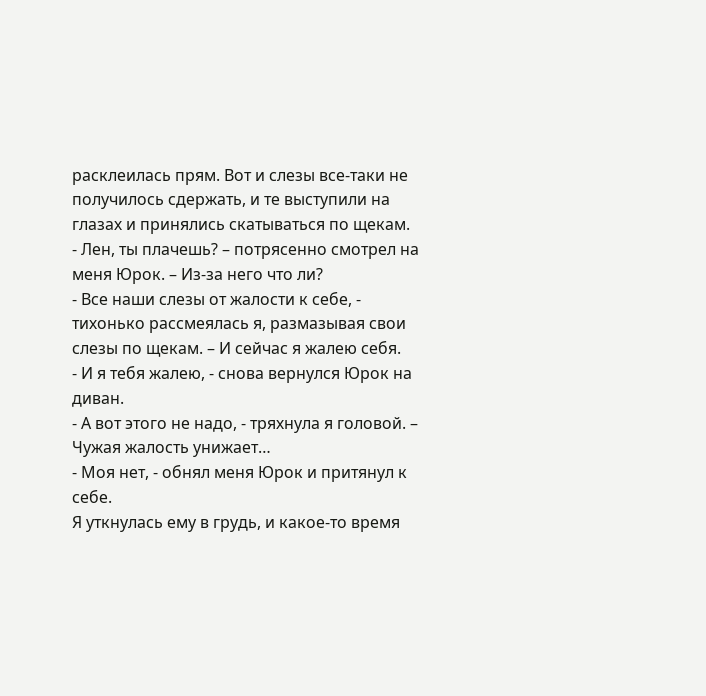расклеилась прям. Вот и слезы все-таки не получилось сдержать, и те выступили на глазах и принялись скатываться по щекам.
- Лен, ты плачешь? – потрясенно смотрел на меня Юрок. – Из-за него что ли?
- Все наши слезы от жалости к себе, - тихонько рассмеялась я, размазывая свои слезы по щекам. – И сейчас я жалею себя.
- И я тебя жалею, - снова вернулся Юрок на диван.
- А вот этого не надо, - тряхнула я головой. – Чужая жалость унижает…
- Моя нет, - обнял меня Юрок и притянул к себе.
Я уткнулась ему в грудь, и какое-то время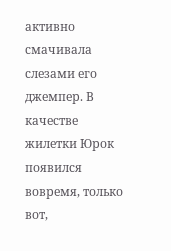активно смачивала слезами его джемпер. В качестве жилетки Юрок появился вовремя, только вот,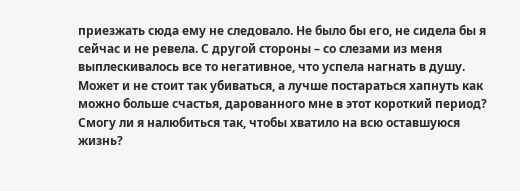приезжать сюда ему не следовало. Не было бы его, не сидела бы я сейчас и не ревела. С другой стороны – со слезами из меня выплескивалось все то негативное, что успела нагнать в душу. Может и не стоит так убиваться, а лучше постараться хапнуть как можно больше счастья, дарованного мне в этот короткий период? Смогу ли я налюбиться так, чтобы хватило на всю оставшуюся жизнь?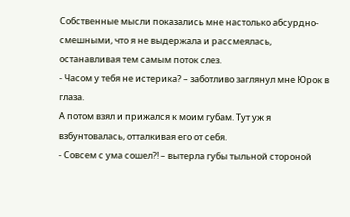Собственные мысли показались мне настолько абсурдно-смешными, что я не выдержала и рассмеялась, останавливая тем самым поток слез.
- Часом у тебя не истерика? – заботливо заглянул мне Юрок в глаза.
А потом взял и прижался к моим губам. Тут уж я взбунтовалась, отталкивая его от себя.
- Совсем с ума сошел?! – вытерла губы тыльной стороной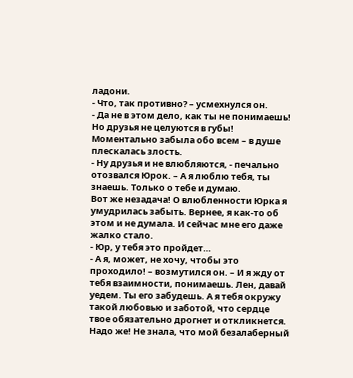ладони.
- Что, так противно? – усмехнулся он.
- Да не в этом дело, как ты не понимаешь! Но друзья не целуются в губы!
Моментально забыла обо всем – в душе плескалась злость.
- Ну друзья и не влюбляются, - печально отозвался Юрок. – А я люблю тебя, ты знаешь. Только о тебе и думаю.
Вот же незадача! О влюбленности Юрка я умудрилась забыть. Вернее, я как-то об этом и не думала. И сейчас мне его даже жалко стало.
- Юр, у тебя это пройдет…
- А я, может, не хочу, чтобы это проходило! – возмутился он. – И я жду от тебя взаимности, понимаешь. Лен, давай уедем. Ты его забудешь. А я тебя окружу такой любовью и заботой, что сердце твое обязательно дрогнет и откликнется.
Надо же! Не знала, что мой безалаберный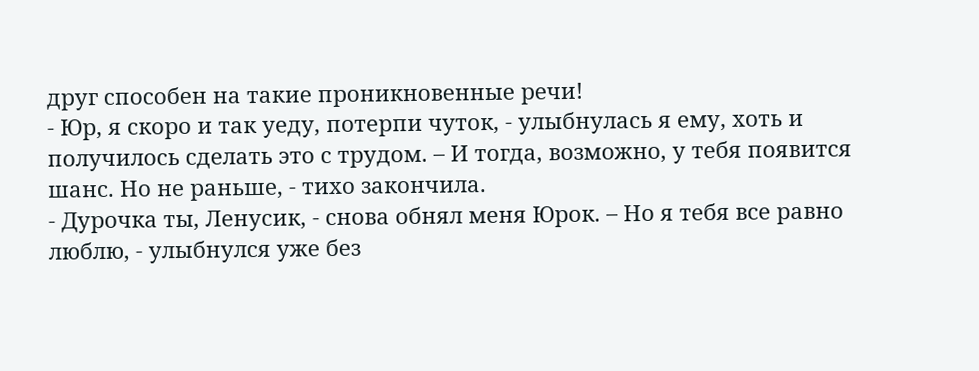друг способен на такие проникновенные речи!
- Юр, я скоро и так уеду, потерпи чуток, - улыбнулась я ему, хоть и получилось сделать это с трудом. – И тогда, возможно, у тебя появится шанс. Но не раньше, - тихо закончила.
- Дурочка ты, Ленусик, - снова обнял меня Юрок. – Но я тебя все равно люблю, - улыбнулся уже без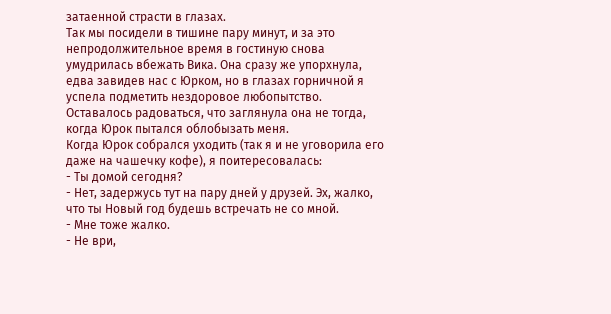затаенной страсти в глазах.
Так мы посидели в тишине пару минут, и за это непродолжительное время в гостиную снова умудрилась вбежать Вика. Она сразу же упорхнула, едва завидев нас с Юрком, но в глазах горничной я успела подметить нездоровое любопытство. Оставалось радоваться, что заглянула она не тогда, когда Юрок пытался облобызать меня.
Когда Юрок собрался уходить (так я и не уговорила его даже на чашечку кофе), я поитересовалась:
- Ты домой сегодня?
- Нет, задержусь тут на пару дней у друзей. Эх, жалко, что ты Новый год будешь встречать не со мной.
- Мне тоже жалко.
- Не ври,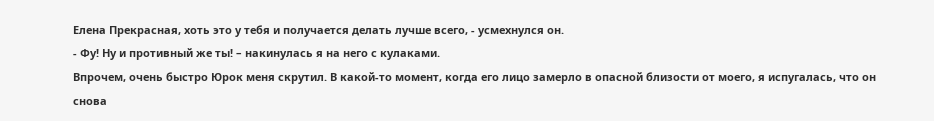Елена Прекрасная, хоть это у тебя и получается делать лучше всего, - усмехнулся он.
- Фу! Ну и противный же ты! – накинулась я на него с кулаками.
Впрочем, очень быстро Юрок меня скрутил. В какой-то момент, когда его лицо замерло в опасной близости от моего, я испугалась, что он снова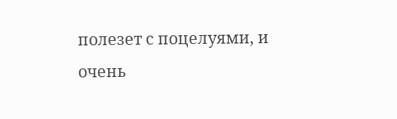полезет с поцелуями, и очень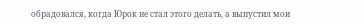обрадовался, когда Юрок не стал этого делать, а выпустил мои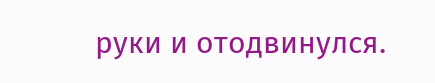руки и отодвинулся.